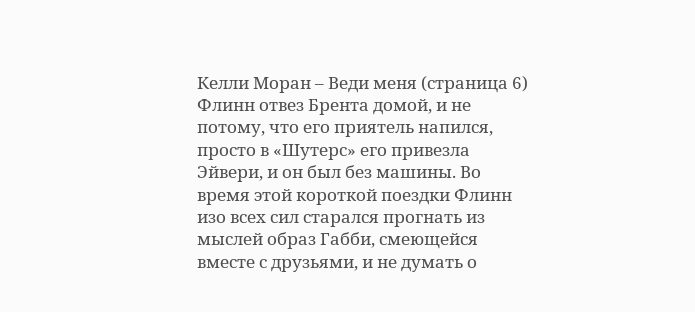Келли Моран – Веди меня (страница 6)
Флинн отвез Брента домой, и не потому, что его приятель напился, просто в «Шутерс» его привезла Эйвери, и он был без машины. Во время этой короткой поездки Флинн изо всех сил старался прогнать из мыслей образ Габби, смеющейся вместе с друзьями, и не думать о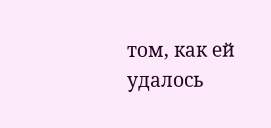том, как ей удалось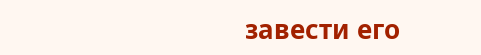завести его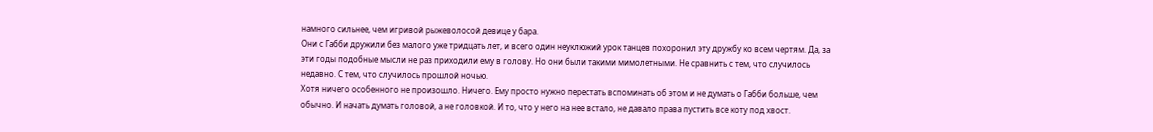намного сильнее, чем игривой рыжеволосой девице у бара.
Они с Габби дружили без малого уже тридцать лет, и всего один неуклюжий урок танцев похоронил эту дружбу ко всем чертям. Да, за эти годы подобные мысли не раз приходили ему в голову. Но они были такими мимолетными. Не сравнить с тем, что случилось недавно. С тем, что случилось прошлой ночью.
Хотя ничего особенного не произошло. Ничего. Ему просто нужно перестать вспоминать об этом и не думать о Габби больше, чем обычно. И начать думать головой, а не головкой. И то, что у него на нее встало, не давало права пустить все коту под хвост.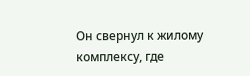Он свернул к жилому комплексу, где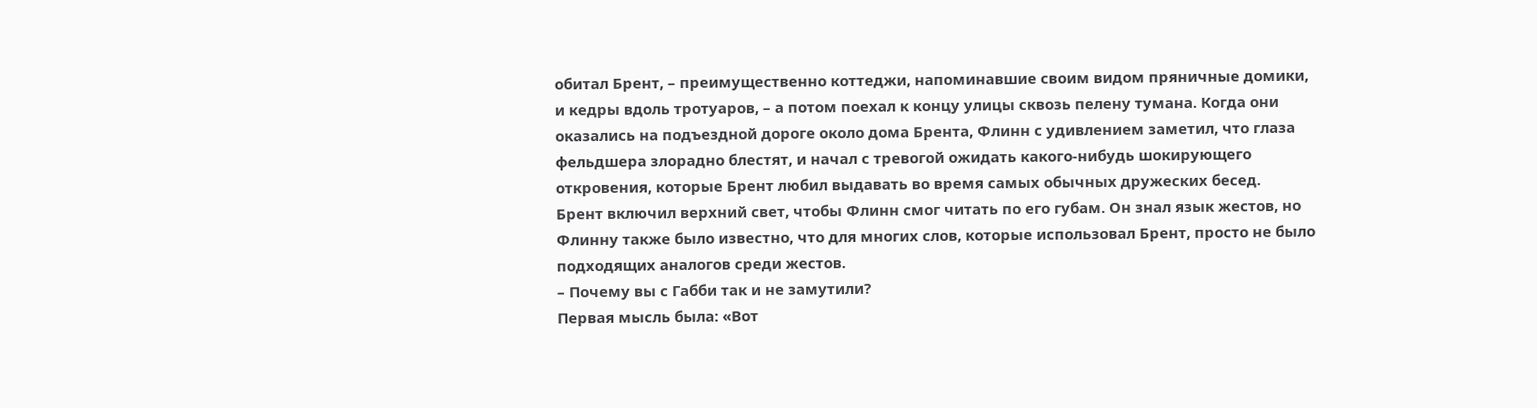обитал Брент, – преимущественно коттеджи, напоминавшие своим видом пряничные домики, и кедры вдоль тротуаров, – а потом поехал к концу улицы сквозь пелену тумана. Когда они оказались на подъездной дороге около дома Брента, Флинн с удивлением заметил, что глаза фельдшера злорадно блестят, и начал с тревогой ожидать какого-нибудь шокирующего откровения, которые Брент любил выдавать во время самых обычных дружеских бесед.
Брент включил верхний свет, чтобы Флинн смог читать по его губам. Он знал язык жестов, но Флинну также было известно, что для многих слов, которые использовал Брент, просто не было подходящих аналогов среди жестов.
– Почему вы с Габби так и не замутили?
Первая мысль была: «Вот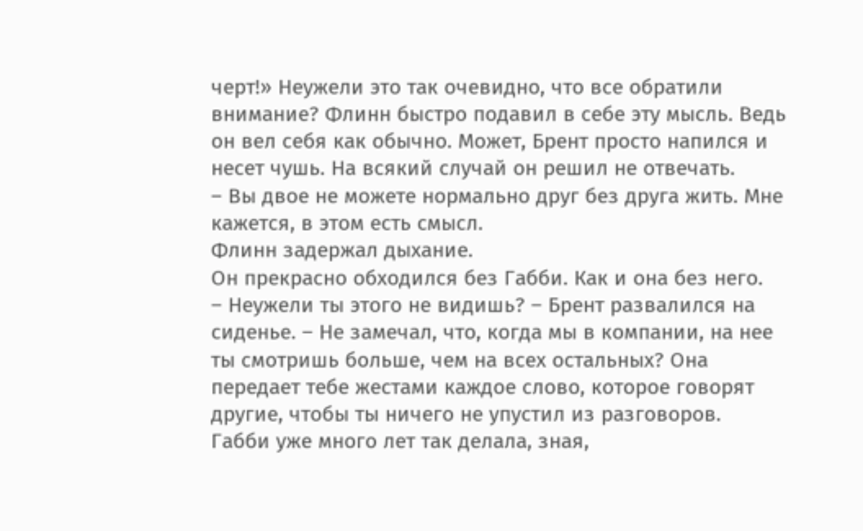черт!» Неужели это так очевидно, что все обратили внимание? Флинн быстро подавил в себе эту мысль. Ведь он вел себя как обычно. Может, Брент просто напился и несет чушь. На всякий случай он решил не отвечать.
– Вы двое не можете нормально друг без друга жить. Мне кажется, в этом есть смысл.
Флинн задержал дыхание.
Он прекрасно обходился без Габби. Как и она без него.
– Неужели ты этого не видишь? – Брент развалился на сиденье. – Не замечал, что, когда мы в компании, на нее ты смотришь больше, чем на всех остальных? Она передает тебе жестами каждое слово, которое говорят другие, чтобы ты ничего не упустил из разговоров.
Габби уже много лет так делала, зная,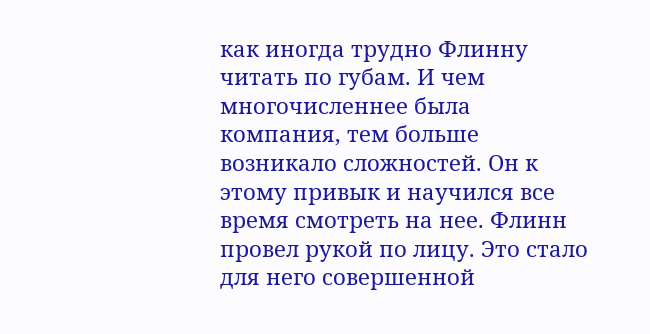как иногда трудно Флинну читать по губам. И чем многочисленнее была компания, тем больше возникало сложностей. Он к этому привык и научился все время смотреть на нее. Флинн провел рукой по лицу. Это стало для него совершенной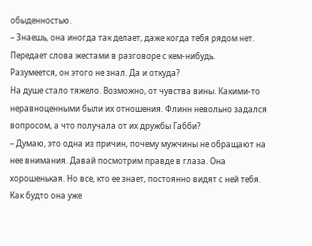обыденностью.
– Знаешь, она иногда так делает, даже когда тебя рядом нет. Передает слова жестами в разговоре с кем-нибудь.
Разумеется, он этого не знал. Да и откуда?
На душе стало тяжело. Возможно, от чувства вины. Какими-то неравноценными были их отношения. Флинн невольно задался вопросом, а что получала от их дружбы Габби?
– Думаю, это одна из причин, почему мужчины не обращают на нее внимания. Давай посмотрим правде в глаза. Она хорошенькая. Но все, кто ее знает, постоянно видят с ней тебя. Как будто она уже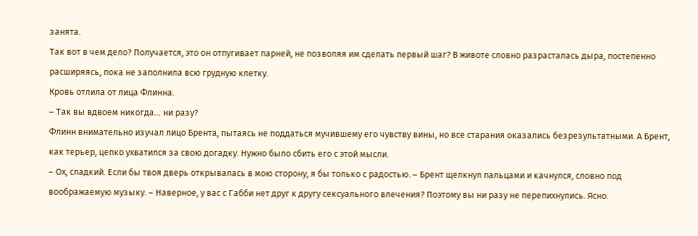занята.
Так вот в чем дело? Получается, это он отпугивает парней, не позволяя им сделать первый шаг? В животе словно разрасталась дыра, постепенно расширяясь, пока не заполнила всю грудную клетку.
Кровь отлила от лица Флинна.
– Так вы вдвоем никогда… ни разу?
Флинн внимательно изучал лицо Брента, пытаясь не поддаться мучившему его чувству вины, но все старания оказались безрезультатными. А Брент, как терьер, цепко ухватился за свою догадку. Нужно было сбить его с этой мысли.
– Ох, сладкий. Если бы твоя дверь открывалась в мою сторону, я бы только с радостью. – Брент щелкнул пальцами и качнулся, словно под воображаемую музыку. – Наверное, у вас с Габби нет друг к другу сексуального влечения? Поэтому вы ни разу не перепихнулись. Ясно.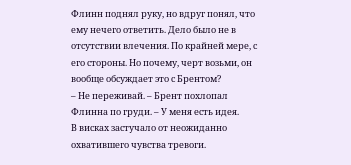Флинн поднял руку, но вдруг понял, что ему нечего ответить. Дело было не в отсутствии влечения. По крайней мере, с его стороны. Но почему, черт возьми, он вообще обсуждает это с Брентом?
– Не переживай. – Брент похлопал Флинна по груди. – У меня есть идея.
В висках застучало от неожиданно охватившего чувства тревоги.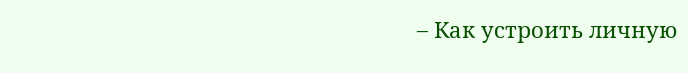– Как устроить личную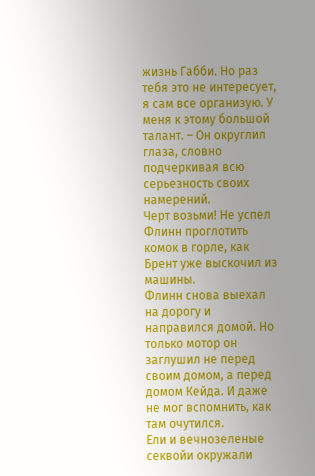жизнь Габби. Но раз тебя это не интересует, я сам все организую. У меня к этому большой талант. – Он округлил глаза, словно подчеркивая всю серьезность своих намерений.
Черт возьми! Не успел Флинн проглотить комок в горле, как Брент уже выскочил из машины.
Флинн снова выехал на дорогу и направился домой. Но только мотор он заглушил не перед своим домом, а перед домом Кейда. И даже не мог вспомнить, как там очутился.
Ели и вечнозеленые секвойи окружали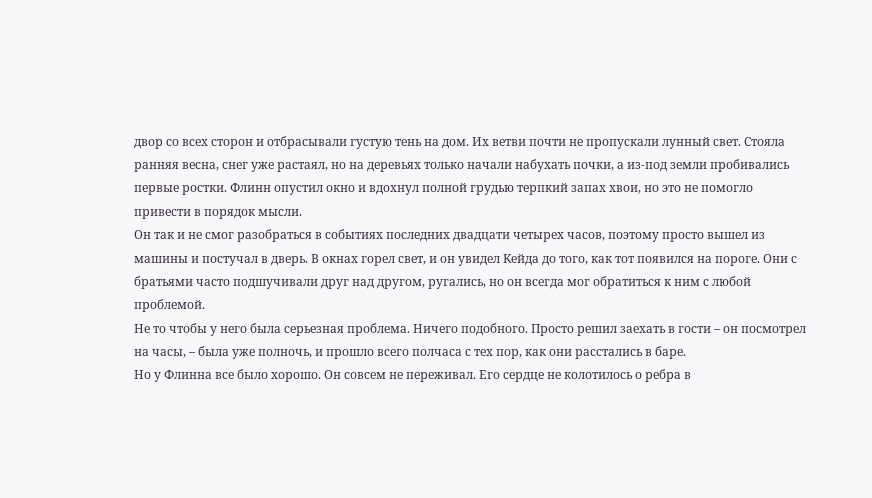двор со всех сторон и отбрасывали густую тень на дом. Их ветви почти не пропускали лунный свет. Стояла ранняя весна, снег уже растаял, но на деревьях только начали набухать почки, а из-под земли пробивались первые ростки. Флинн опустил окно и вдохнул полной грудью терпкий запах хвои, но это не помогло привести в порядок мысли.
Он так и не смог разобраться в событиях последних двадцати четырех часов, поэтому просто вышел из машины и постучал в дверь. В окнах горел свет, и он увидел Кейда до того, как тот появился на пороге. Они с братьями часто подшучивали друг над другом, ругались, но он всегда мог обратиться к ним с любой проблемой.
Не то чтобы у него была серьезная проблема. Ничего подобного. Просто решил заехать в гости – он посмотрел на часы, – была уже полночь, и прошло всего полчаса с тех пор, как они расстались в баре.
Но у Флинна все было хорошо. Он совсем не переживал. Его сердце не колотилось о ребра в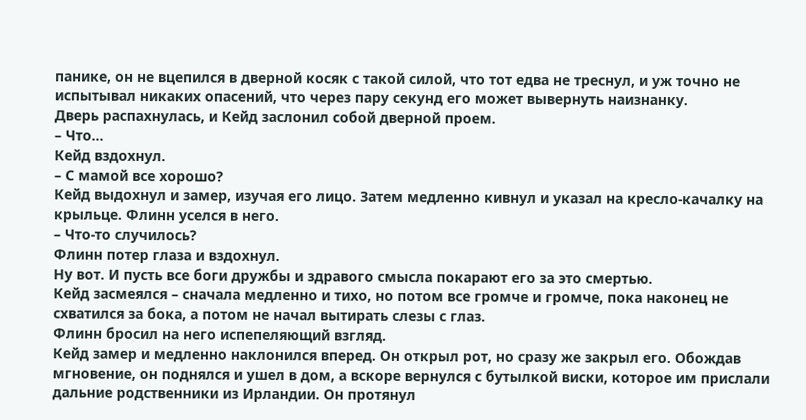панике, он не вцепился в дверной косяк с такой силой, что тот едва не треснул, и уж точно не испытывал никаких опасений, что через пару секунд его может вывернуть наизнанку.
Дверь распахнулась, и Кейд заслонил собой дверной проем.
– Что…
Кейд вздохнул.
– С мамой все хорошо?
Кейд выдохнул и замер, изучая его лицо. Затем медленно кивнул и указал на кресло-качалку на крыльце. Флинн уселся в него.
– Что-то случилось?
Флинн потер глаза и вздохнул.
Ну вот. И пусть все боги дружбы и здравого смысла покарают его за это смертью.
Кейд засмеялся – сначала медленно и тихо, но потом все громче и громче, пока наконец не схватился за бока, а потом не начал вытирать слезы с глаз.
Флинн бросил на него испепеляющий взгляд.
Кейд замер и медленно наклонился вперед. Он открыл рот, но сразу же закрыл его. Обождав мгновение, он поднялся и ушел в дом, а вскоре вернулся с бутылкой виски, которое им прислали дальние родственники из Ирландии. Он протянул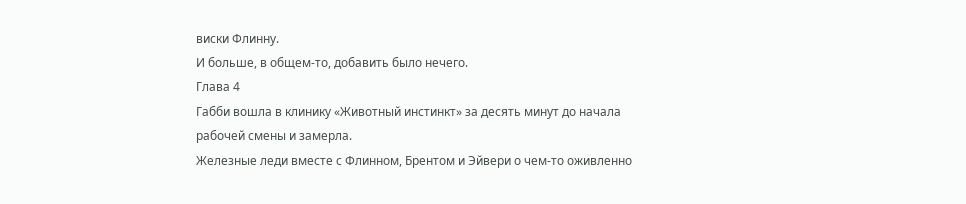виски Флинну.
И больше, в общем-то, добавить было нечего.
Глава 4
Габби вошла в клинику «Животный инстинкт» за десять минут до начала рабочей смены и замерла.
Железные леди вместе с Флинном, Брентом и Эйвери о чем-то оживленно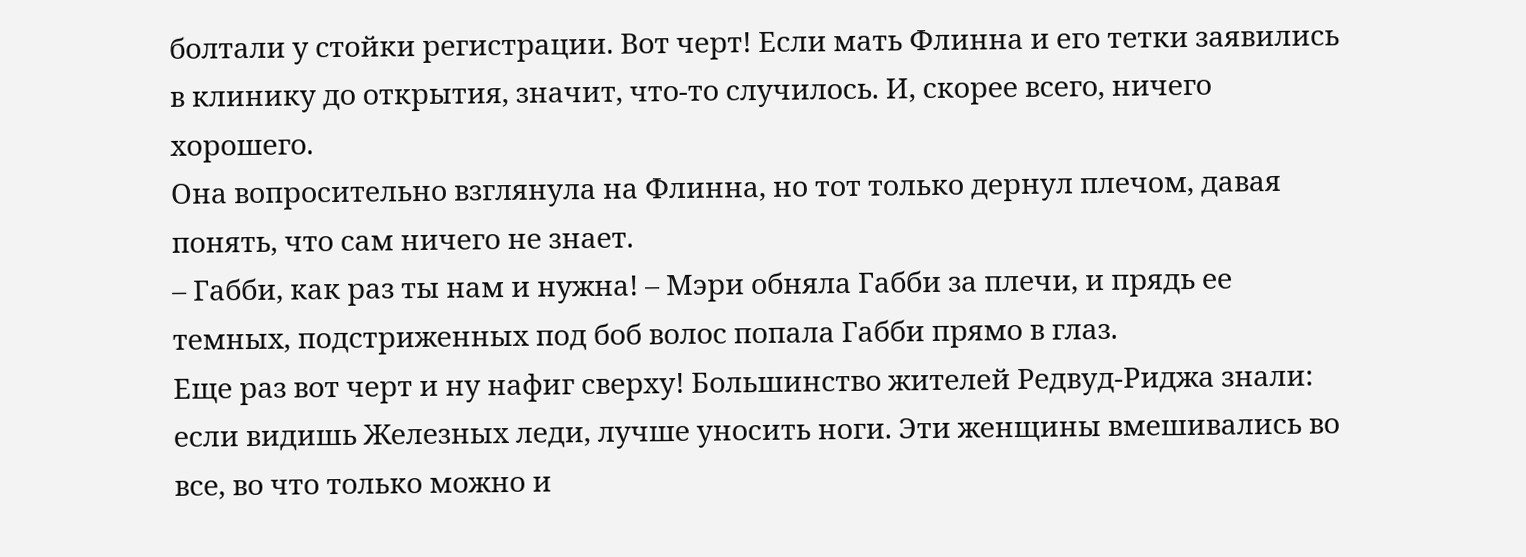болтали у стойки регистрации. Вот черт! Если мать Флинна и его тетки заявились в клинику до открытия, значит, что-то случилось. И, скорее всего, ничего хорошего.
Она вопросительно взглянула на Флинна, но тот только дернул плечом, давая понять, что сам ничего не знает.
– Габби, как раз ты нам и нужна! – Мэри обняла Габби за плечи, и прядь ее темных, подстриженных под боб волос попала Габби прямо в глаз.
Еще раз вот черт и ну нафиг сверху! Большинство жителей Редвуд-Риджа знали: если видишь Железных леди, лучше уносить ноги. Эти женщины вмешивались во все, во что только можно и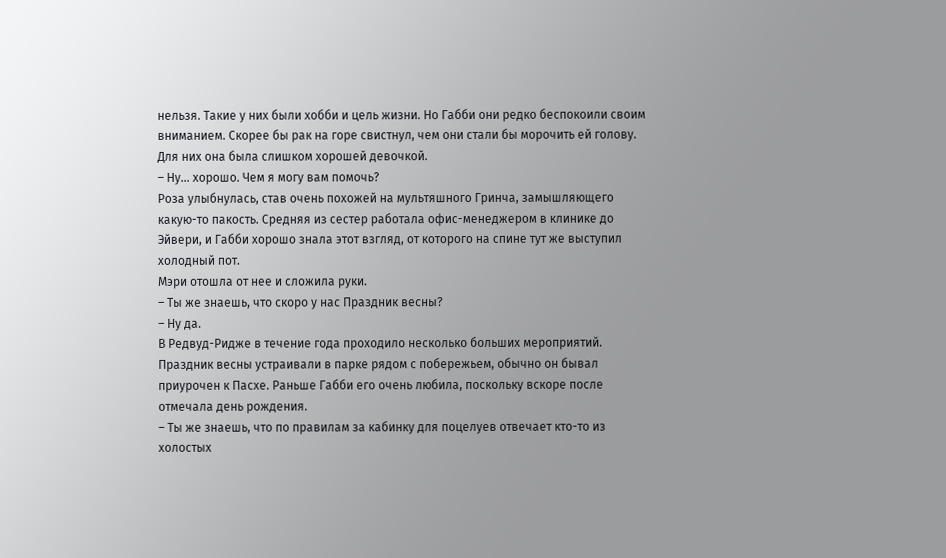нельзя. Такие у них были хобби и цель жизни. Но Габби они редко беспокоили своим вниманием. Скорее бы рак на горе свистнул, чем они стали бы морочить ей голову. Для них она была слишком хорошей девочкой.
– Ну… хорошо. Чем я могу вам помочь?
Роза улыбнулась, став очень похожей на мультяшного Гринча, замышляющего какую-то пакость. Средняя из сестер работала офис-менеджером в клинике до Эйвери, и Габби хорошо знала этот взгляд, от которого на спине тут же выступил холодный пот.
Мэри отошла от нее и сложила руки.
– Ты же знаешь, что скоро у нас Праздник весны?
– Ну да.
В Редвуд-Ридже в течение года проходило несколько больших мероприятий. Праздник весны устраивали в парке рядом с побережьем, обычно он бывал приурочен к Пасхе. Раньше Габби его очень любила, поскольку вскоре после отмечала день рождения.
– Ты же знаешь, что по правилам за кабинку для поцелуев отвечает кто-то из холостых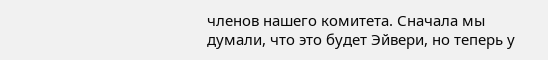членов нашего комитета. Сначала мы думали, что это будет Эйвери, но теперь у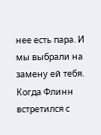нее есть пара. И мы выбрали на замену ей тебя.
Когда Флинн встретился с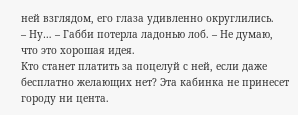ней взглядом, его глаза удивленно округлились.
– Ну… – Габби потерла ладонью лоб. – Не думаю, что это хорошая идея.
Кто станет платить за поцелуй с ней, если даже бесплатно желающих нет? Эта кабинка не принесет городу ни цента.